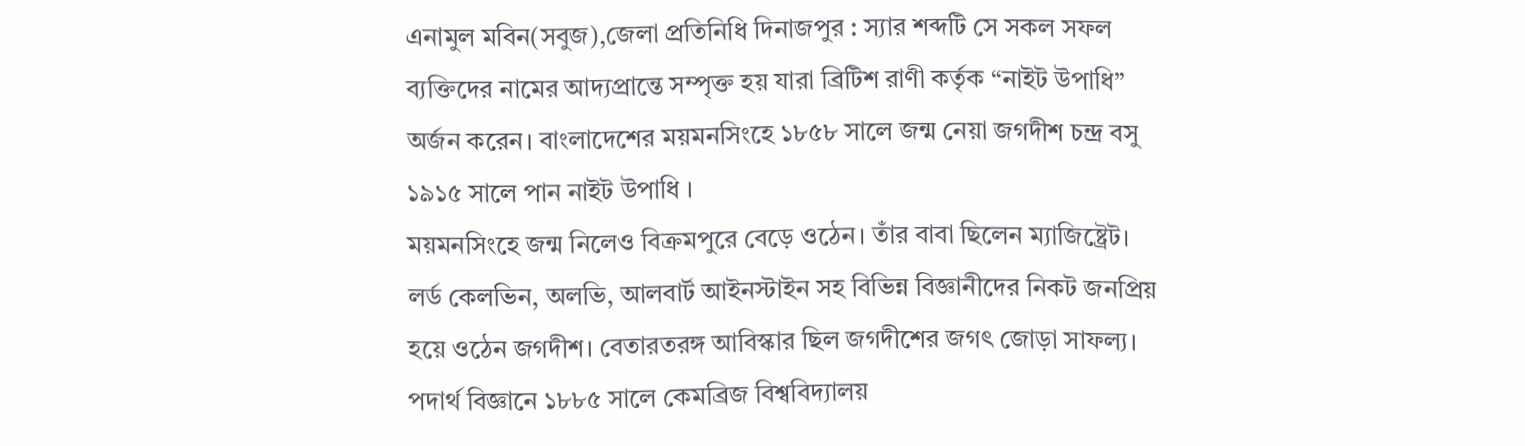এনামুল মবিন(সবুজ),জেলা প্রতিনিধি দিনাজপুর : স্যার শব্দটি সে সকল সফল ব্যক্তিদের নামের আদ্যপ্রান্তে সম্পৃক্ত হয় যারা ব্রিটিশ রাণী কর্তৃক “নাইট উপাধি” অর্জন করেন। বাংলাদেশের ময়মনসিংহে ১৮৫৮ সালে জন্ম নেয়া জগদীশ চন্দ্র বসু ১৯১৫ সালে পান নাইট উপাধি ।
ময়মনসিংহে জন্ম নিলেও বিক্রমপুরে বেড়ে ওঠেন। তাঁর বাবা ছিলেন ম্যাজিষ্ট্রেট। লর্ড কেলভিন, অলভি, আলবার্ট আইনস্টাইন সহ বিভিন্ন বিজ্ঞানীদের নিকট জনপ্রিয় হয়ে ওঠেন জগদীশ। বেতারতরঙ্গ আবিস্কার ছিল জগদীশের জগৎ জোড়া সাফল্য। পদার্থ বিজ্ঞানে ১৮৮৫ সালে কেমব্রিজ বিশ্ববিদ্যালয়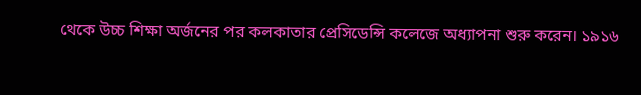থেকে উচ্চ শিক্ষা অর্জনের পর কলকাতার প্রেসিডেন্সি কলেজে অধ্যাপনা শুরু করেন। ১৯১৬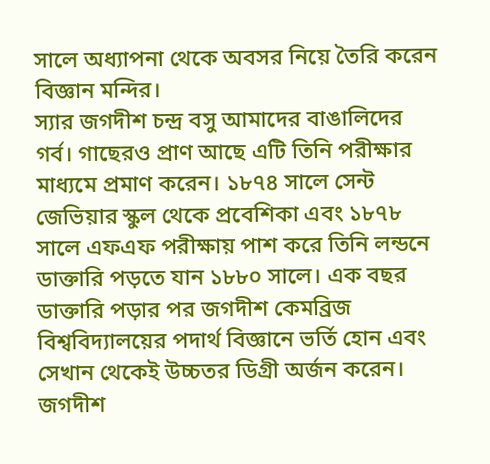সালে অধ্যাপনা থেকে অবসর নিয়ে তৈরি করেন বিজ্ঞান মন্দির।
স্যার জগদীশ চন্দ্র বসু আমাদের বাঙালিদের গর্ব। গাছেরও প্রাণ আছে এটি তিনি পরীক্ষার মাধ্যমে প্রমাণ করেন। ১৮৭৪ সালে সেন্ট জেভিয়ার স্কুল থেকে প্রবেশিকা এবং ১৮৭৮ সালে এফএফ পরীক্ষায় পাশ করে তিনি লন্ডনে ডাক্তারি পড়তে যান ১৮৮০ সালে। এক বছর ডাক্তারি পড়ার পর জগদীশ কেমব্রিজ বিশ্ববিদ্যালয়ের পদার্থ বিজ্ঞানে ভর্তি হোন এবং সেখান থেকেই উচ্চতর ডিগ্রী অর্জন করেন।
জগদীশ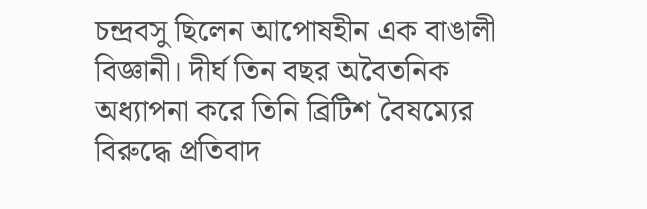চন্দ্রবসু ছিলেন আপোষহীন এক বাঙালী বিজ্ঞানী। দীর্ঘ তিন বছর অবৈতনিক অধ্যাপনা করে তিনি ব্রিটিশ বৈষম্যের বিরুদ্ধে প্রতিবাদ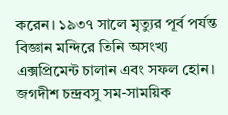করেন। ১৯৩৭ সালে মৃত্যুর পূর্ব পর্যন্ত বিজ্ঞান মন্দিরে তিনি অসংখ্য এক্সপ্রিমেন্ট চালান এবং সফল হোন।
জগদীশ চন্দ্রবসু সম-সাময়িক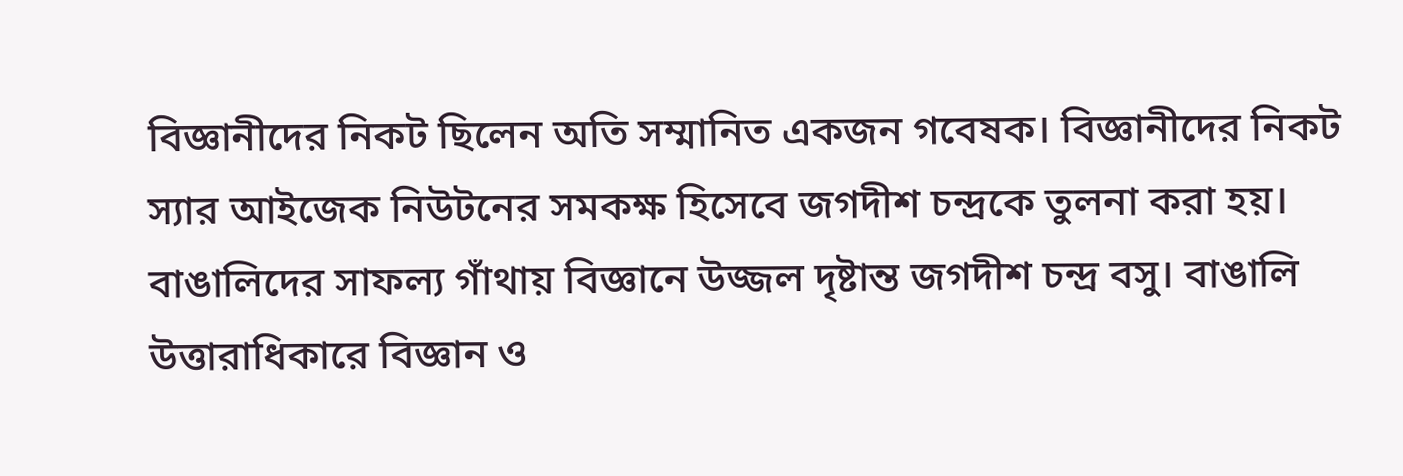বিজ্ঞানীদের নিকট ছিলেন অতি সম্মানিত একজন গবেষক। বিজ্ঞানীদের নিকট স্যার আইজেক নিউটনের সমকক্ষ হিসেবে জগদীশ চন্দ্রকে তুলনা করা হয়।
বাঙালিদের সাফল্য গাঁথায় বিজ্ঞানে উজ্জল দৃষ্টান্ত জগদীশ চন্দ্র বসু। বাঙালি উত্তারাধিকারে বিজ্ঞান ও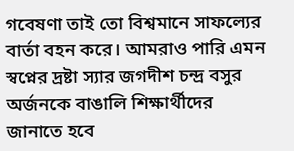গবেষণা তাই তো বিশ্বমানে সাফল্যের বার্তা বহন করে। আমরাও পারি এমন স্বপ্নের দ্রষ্টা স্যার জগদীশ চন্দ্র বসুর অর্জনকে বাঙালি শিক্ষার্থীদের জানাতে হবে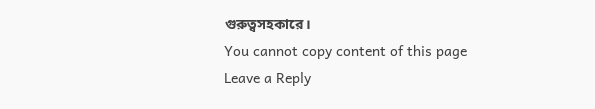গুরুত্বসহকারে।
You cannot copy content of this page
Leave a Reply